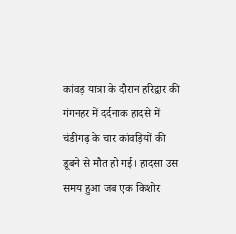कांवड़ यात्रा के दौरान हरिद्वार की गंगनहर में दर्दनाक हादसे में चंडीगढ़ के चार कांवड़ियों की डूबने से मौत हो गई। हादसा उस समय हुआ जब एक किशोर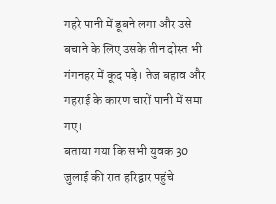गहरे पानी में डूबने लगा और उसे बचाने के लिए उसके तीन दोस्त भी गंगनहर में कूद पड़े। तेज बहाव और गहराई के कारण चारों पानी में समा गए।
बताया गया कि सभी युवक 30 जुलाई की रात हरिद्वार पहुंचे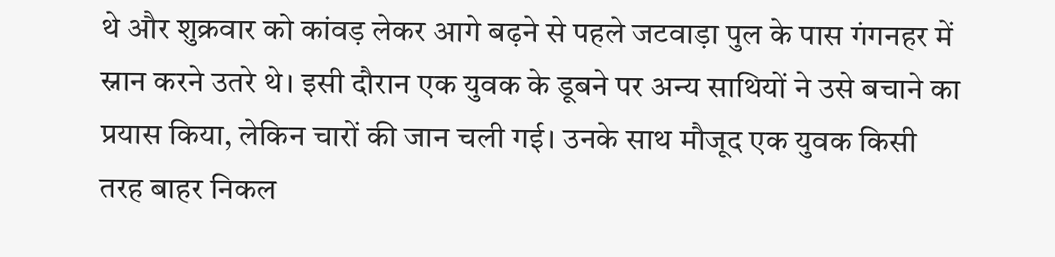थे और शुक्रवार को कांवड़ लेकर आगे बढ़ने से पहले जटवाड़ा पुल के पास गंगनहर में स्नान करने उतरे थे। इसी दौरान एक युवक के डूबने पर अन्य साथियों ने उसे बचाने का प्रयास किया, लेकिन चारों की जान चली गई। उनके साथ मौजूद एक युवक किसी तरह बाहर निकल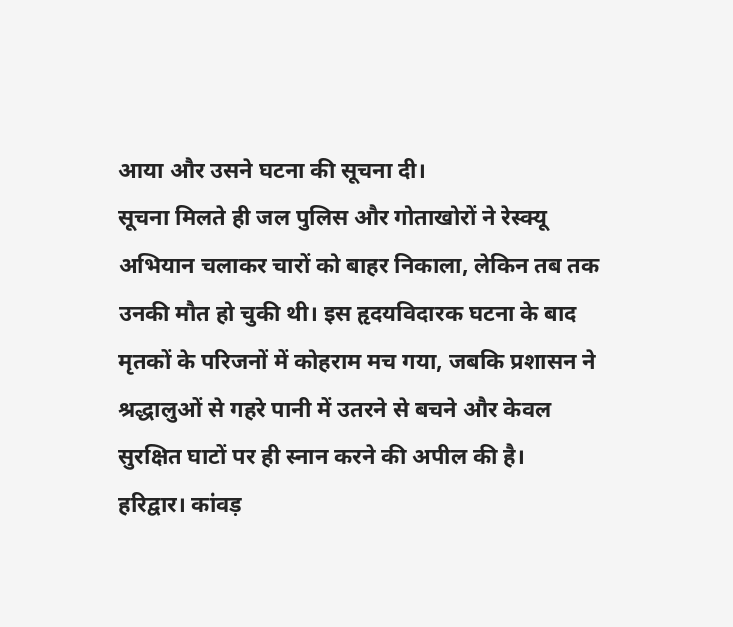आया और उसने घटना की सूचना दी।
सूचना मिलते ही जल पुलिस और गोताखोरों ने रेस्क्यू अभियान चलाकर चारों को बाहर निकाला, लेकिन तब तक उनकी मौत हो चुकी थी। इस हृदयविदारक घटना के बाद मृतकों के परिजनों में कोहराम मच गया, जबकि प्रशासन ने श्रद्धालुओं से गहरे पानी में उतरने से बचने और केवल सुरक्षित घाटों पर ही स्नान करने की अपील की है।
हरिद्वार। कांवड़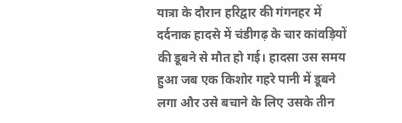यात्रा के दौरान हरिद्वार की गंगनहर में दर्दनाक हादसे में चंडीगढ़ के चार कांवड़ियों की डूबने से मौत हो गई। हादसा उस समय हुआ जब एक किशोर गहरे पानी में डूबने लगा और उसे बचाने के लिए उसके तीन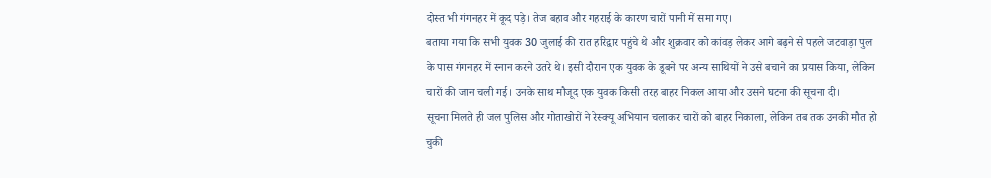दोस्त भी गंगनहर में कूद पड़े। तेज बहाव और गहराई के कारण चारों पानी में समा गए।
बताया गया कि सभी युवक 30 जुलाई की रात हरिद्वार पहुंचे थे और शुक्रवार को कांवड़ लेकर आगे बढ़ने से पहले जटवाड़ा पुल के पास गंगनहर में स्नान करने उतरे थे। इसी दौरान एक युवक के डूबने पर अन्य साथियों ने उसे बचाने का प्रयास किया, लेकिन चारों की जान चली गई। उनके साथ मौजूद एक युवक किसी तरह बाहर निकल आया और उसने घटना की सूचना दी।
सूचना मिलते ही जल पुलिस और गोताखोरों ने रेस्क्यू अभियान चलाकर चारों को बाहर निकाला, लेकिन तब तक उनकी मौत हो चुकी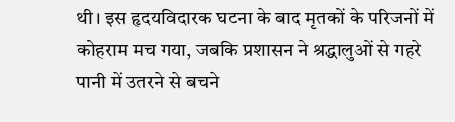थी। इस हृदयविदारक घटना के बाद मृतकों के परिजनों में कोहराम मच गया, जबकि प्रशासन ने श्रद्धालुओं से गहरे पानी में उतरने से बचने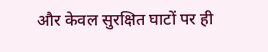और केवल सुरक्षित घाटों पर ही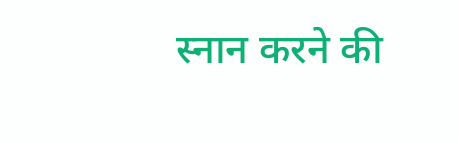स्नान करने की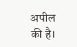अपील की है।